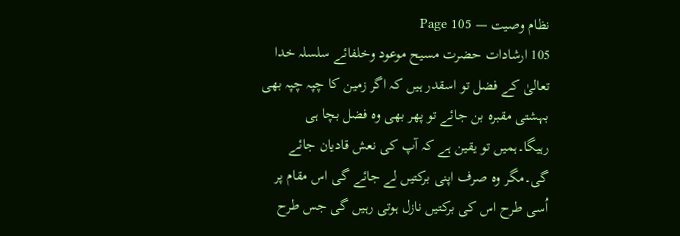نظام وصیت — Page 105
105 ارشادات حضرت مسیح موعود وخلفائے سلسلہ خدا تعالیٰ کے فضل تو اسقدر ہیں کہ اگر زمین کا چپہ چپہ بھی بہشتی مقبرہ بن جائے تو پھر بھی وہ فضل بچا ہی رہیگا۔ہمیں تو یقین ہے کہ آپ کی نعش قادیان جائے گی۔مگر وہ صرف اپنی برکتیں لے جائے گی اس مقام پر اُسی طرح اس کی برکتیں نازل ہوتی رہیں گی جس طرح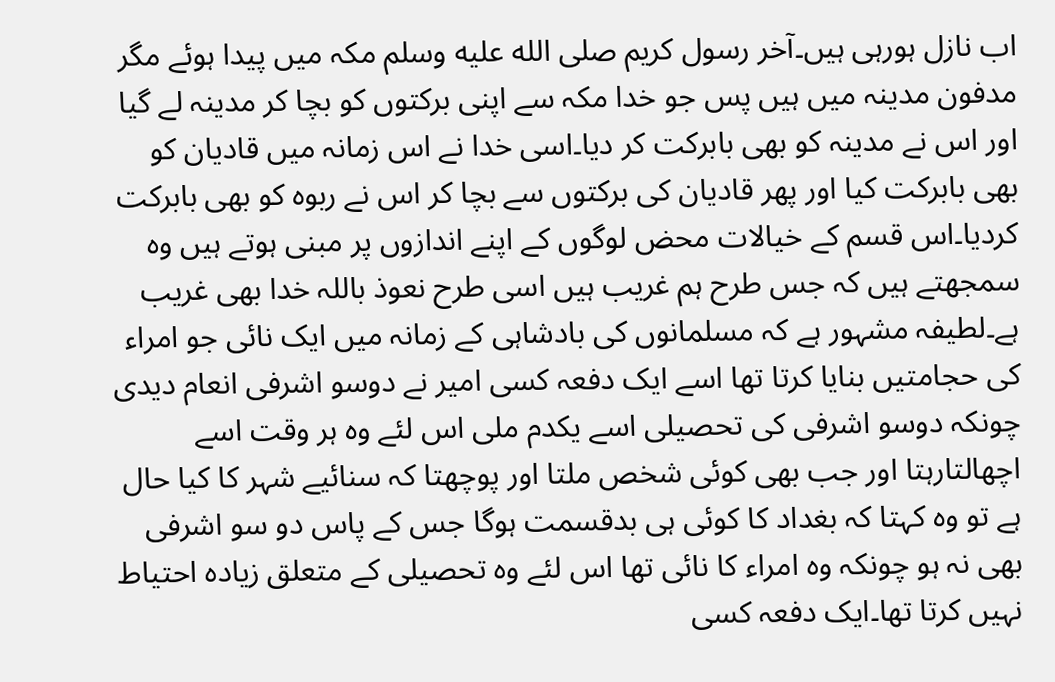اب نازل ہورہی ہیں۔آخر رسول کریم صلى الله عليه وسلم مکہ میں پیدا ہوئے مگر مدفون مدینہ میں ہیں پس جو خدا مکہ سے اپنی برکتوں کو بچا کر مدینہ لے گیا اور اس نے مدینہ کو بھی بابرکت کر دیا۔اسی خدا نے اس زمانہ میں قادیان کو بھی بابرکت کیا اور پھر قادیان کی برکتوں سے بچا کر اس نے ربوہ کو بھی بابرکت کردیا۔اس قسم کے خیالات محض لوگوں کے اپنے اندازوں پر مبنی ہوتے ہیں وہ سمجھتے ہیں کہ جس طرح ہم غریب ہیں اسی طرح نعوذ باللہ خدا بھی غریب ہے۔لطیفہ مشہور ہے کہ مسلمانوں کی بادشاہی کے زمانہ میں ایک نائی جو امراء کی حجامتیں بنایا کرتا تھا اسے ایک دفعہ کسی امیر نے دوسو اشرفی انعام دیدی چونکہ دوسو اشرفی کی تحصیلی اسے یکدم ملی اس لئے وہ ہر وقت اسے اچھالتارہتا اور جب بھی کوئی شخص ملتا اور پوچھتا کہ سنائیے شہر کا کیا حال ہے تو وہ کہتا کہ بغداد کا کوئی ہی بدقسمت ہوگا جس کے پاس دو سو اشرفی بھی نہ ہو چونکہ وہ امراء کا نائی تھا اس لئے وہ تحصیلی کے متعلق زیادہ احتیاط نہیں کرتا تھا۔ایک دفعہ کسی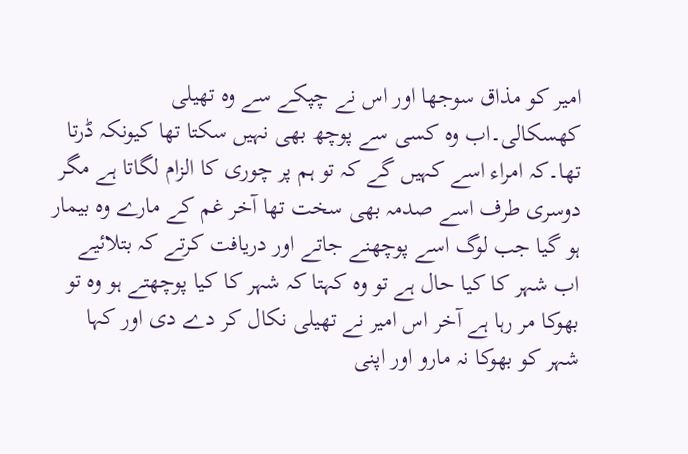امیر کو مذاق سوجھا اور اس نے چپکے سے وہ تھیلی کھسکالی۔اب وہ کسی سے پوچھ بھی نہیں سکتا تھا کیونکہ ڈرتا تھا۔کہ امراء اسے کہیں گے کہ تو ہم پر چوری کا الزام لگاتا ہے مگر دوسری طرف اسے صدمہ بھی سخت تھا آخر غم کے مارے وہ بیمار ہو گیا جب لوگ اسے پوچھنے جاتے اور دریافت کرتے کہ بتلائیے اب شہر کا کیا حال ہے تو وہ کہتا کہ شہر کا کیا پوچھتے ہو وہ تو بھوکا مر رہا ہے آخر اس امیر نے تھیلی نکال کر دے دی اور کہا شہر کو بھوکا نہ مارو اور اپنی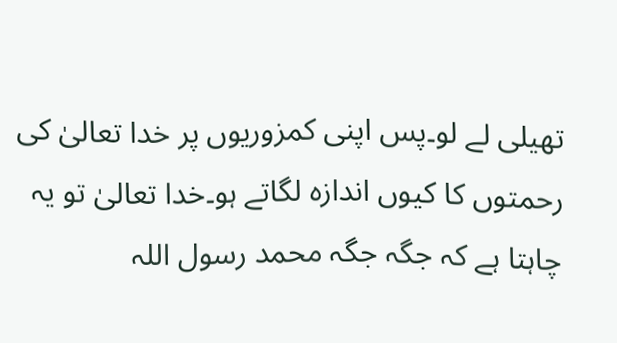تھیلی لے لو۔پس اپنی کمزوریوں پر خدا تعالیٰ کی رحمتوں کا کیوں اندازہ لگاتے ہو۔خدا تعالیٰ تو یہ چاہتا ہے کہ جگہ جگہ محمد رسول اللہ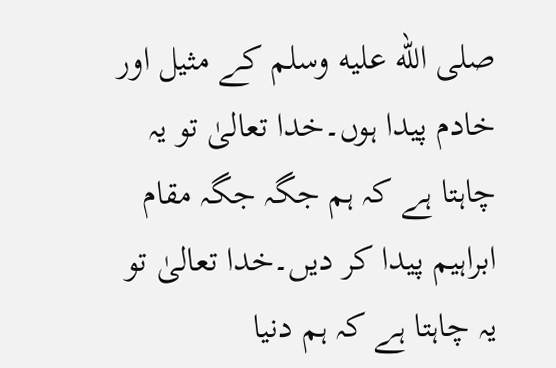صلى الله عليه وسلم کے مثیل اور خادم پیدا ہوں۔خدا تعالیٰ تو یہ چاہتا ہے کہ ہم جگہ جگہ مقام ابراہیم پیدا کر دیں۔خدا تعالیٰ تو یہ چاہتا ہے کہ ہم دنیا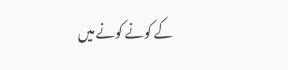کے کونے کونے میں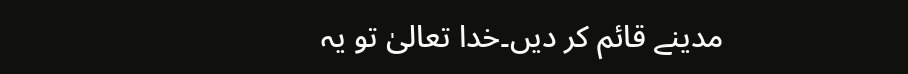مدینے قائم کر دیں۔خدا تعالیٰ تو یہ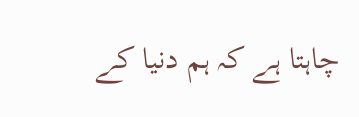چاہتا ہے کہ ہم دنیا کے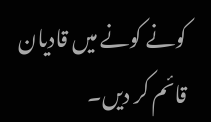کونے کونے میں قادیان قائم کر دیں۔